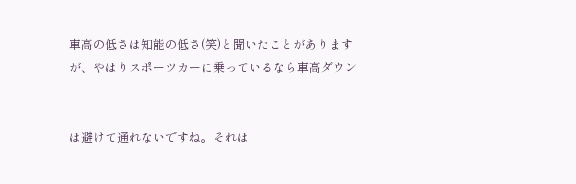車高の低さは知能の低さ(笑)と聞いたことがありますが、やはりスポーツカーに乗っているなら車高ダウン


は避けて通れないですね。それは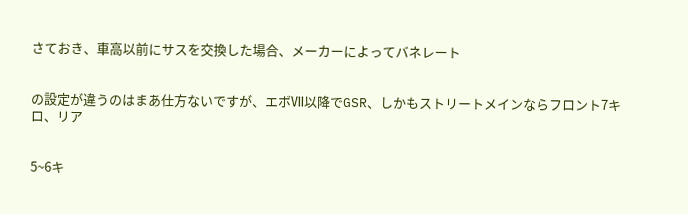さておき、車高以前にサスを交換した場合、メーカーによってバネレート


の設定が違うのはまあ仕方ないですが、エボⅦ以降でGSR、しかもストリートメインならフロント7キロ、リア


5~6キ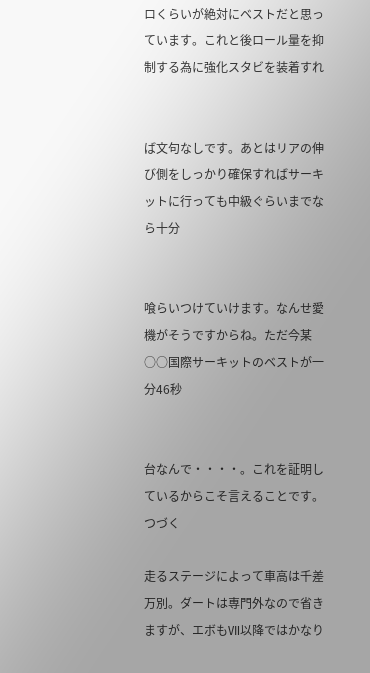ロくらいが絶対にベストだと思っています。これと後ロール量を抑制する為に強化スタビを装着すれ


ば文句なしです。あとはリアの伸び側をしっかり確保すればサーキットに行っても中級ぐらいまでなら十分


喰らいつけていけます。なんせ愛機がそうですからね。ただ今某○○国際サーキットのベストが一分46秒


台なんで・・・・。これを証明しているからこそ言えることです。              つづく

走るステージによって車高は千差万別。ダートは専門外なので省きますが、エボもⅦ以降ではかなり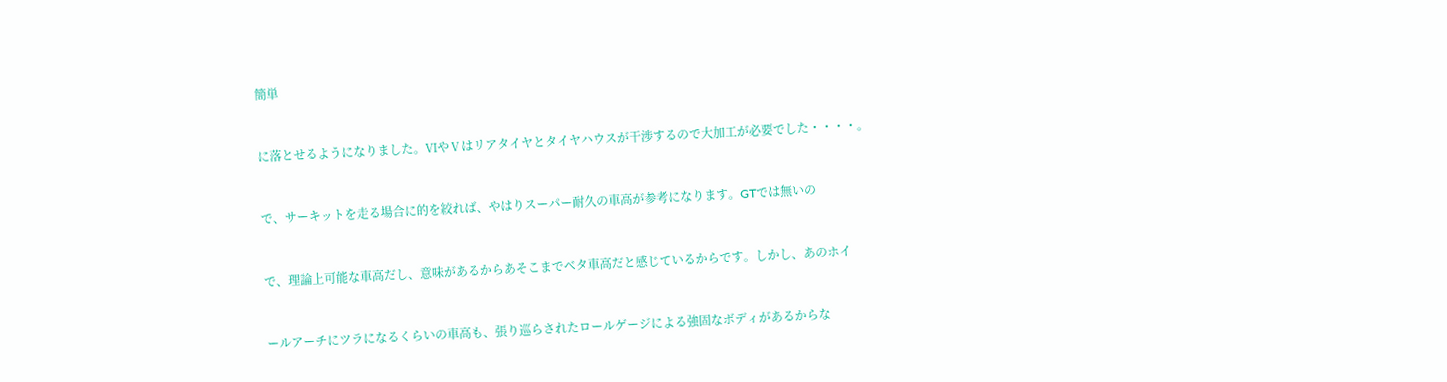簡単


に落とせるようになりました。ⅥやⅤはリアタイヤとタイヤハウスが干渉するので大加工が必要でした・・・・。


で、サーキットを走る場合に的を絞れば、やはりスーパー耐久の車高が参考になります。GTでは無いの


で、理論上可能な車高だし、意味があるからあそこまでベタ車高だと感じているからです。しかし、あのホイ


ールアーチにツラになるくらいの車高も、張り巡らされたロールゲージによる強固なボディがあるからな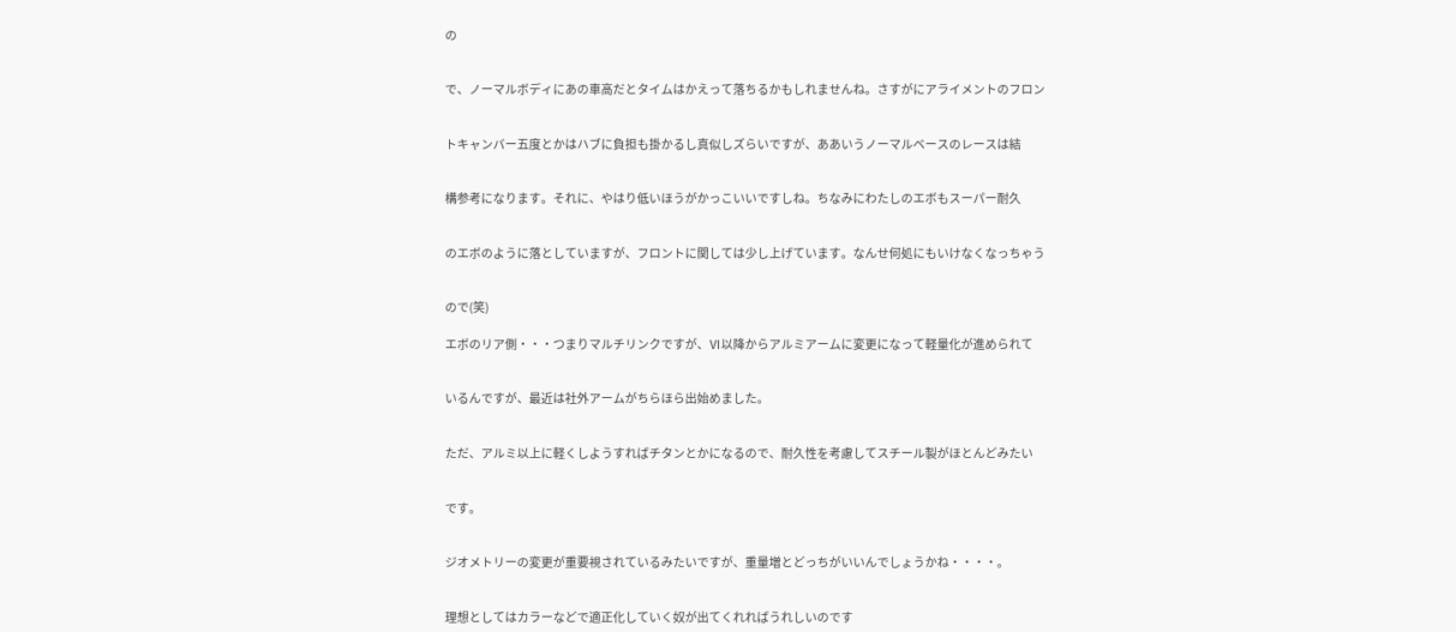の


で、ノーマルボディにあの車高だとタイムはかえって落ちるかもしれませんね。さすがにアライメントのフロン


トキャンバー五度とかはハブに負担も掛かるし真似しズらいですが、ああいうノーマルベースのレースは結


構参考になります。それに、やはり低いほうがかっこいいですしね。ちなみにわたしのエボもスーパー耐久


のエボのように落としていますが、フロントに関しては少し上げています。なんせ何処にもいけなくなっちゃう


ので(笑)

エボのリア側・・・つまりマルチリンクですが、Ⅵ以降からアルミアームに変更になって軽量化が進められて


いるんですが、最近は社外アームがちらほら出始めました。


ただ、アルミ以上に軽くしようすればチタンとかになるので、耐久性を考慮してスチール製がほとんどみたい


です。


ジオメトリーの変更が重要視されているみたいですが、重量増とどっちがいいんでしょうかね・・・・。


理想としてはカラーなどで適正化していく奴が出てくれればうれしいのです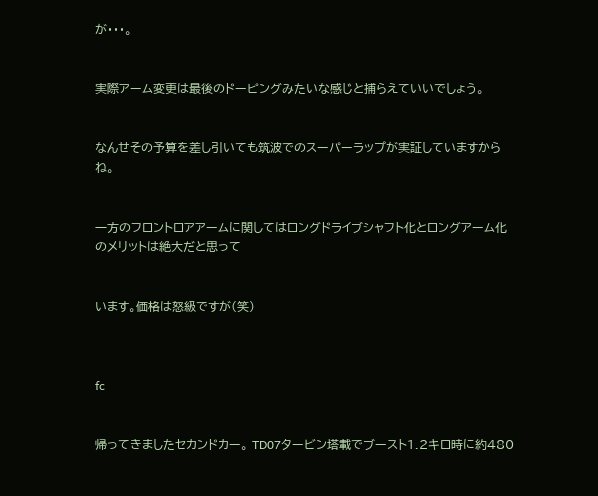が・・・。


実際アーム変更は最後のドーピングみたいな感じと捕らえていいでしょう。


なんせその予算を差し引いても筑波でのスーパーラップが実証していますからね。


一方のフロントロアアームに関してはロングドライブシャフト化とロングアーム化のメリットは絶大だと思って


います。価格は怒級ですが(笑)



fc


帰ってきましたセカンドカー。 TD07タービン塔載でブースト1.2キロ時に約480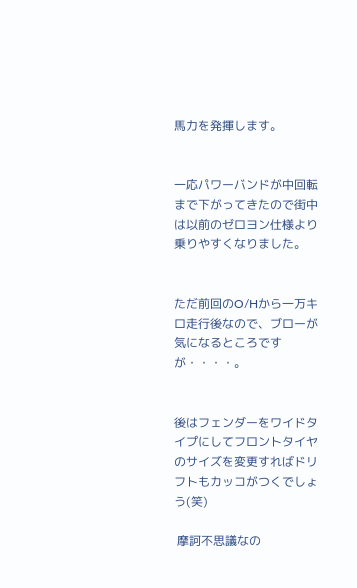馬力を発揮します。


一応パワーバンドが中回転まで下がってきたので街中は以前のゼロヨン仕様より乗りやすくなりました。


ただ前回のO/Hから一万キロ走行後なので、ブローが気になるところですが・・・・。


後はフェンダーをワイドタイプにしてフロントタイヤのサイズを変更すればドリフトもカッコがつくでしょう(笑)

 摩訶不思議なの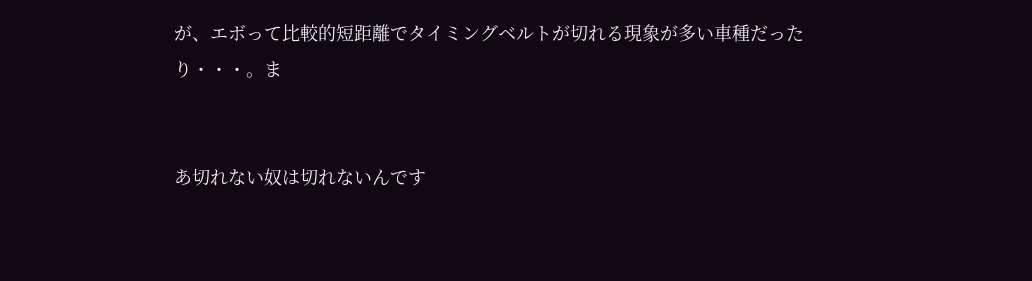が、エボって比較的短距離でタイミングベルトが切れる現象が多い車種だったり・・・。ま


あ切れない奴は切れないんです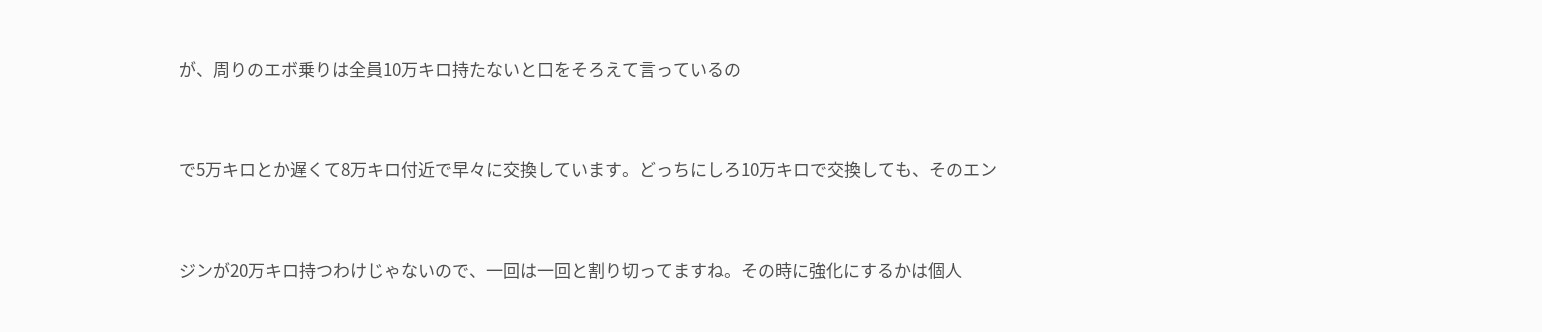が、周りのエボ乗りは全員10万キロ持たないと口をそろえて言っているの


で5万キロとか遅くて8万キロ付近で早々に交換しています。どっちにしろ10万キロで交換しても、そのエン


ジンが20万キロ持つわけじゃないので、一回は一回と割り切ってますね。その時に強化にするかは個人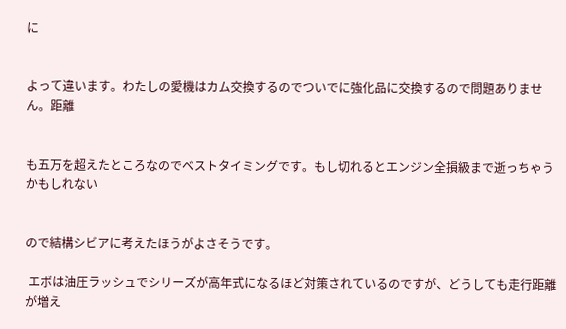に


よって違います。わたしの愛機はカム交換するのでついでに強化品に交換するので問題ありません。距離


も五万を超えたところなのでベストタイミングです。もし切れるとエンジン全損級まで逝っちゃうかもしれない


ので結構シビアに考えたほうがよさそうです。

 エボは油圧ラッシュでシリーズが高年式になるほど対策されているのですが、どうしても走行距離が増え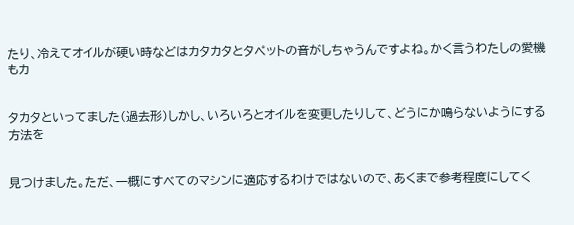たり、冷えてオイルが硬い時などはカタカタとタペットの音がしちゃうんですよね。かく言うわたしの愛機もカ


タカタといってました(過去形)しかし、いろいろとオイルを変更したりして、どうにか鳴らないようにする方法を


見つけました。ただ、一概にすべてのマシンに適応するわけではないので、あくまで参考程度にしてく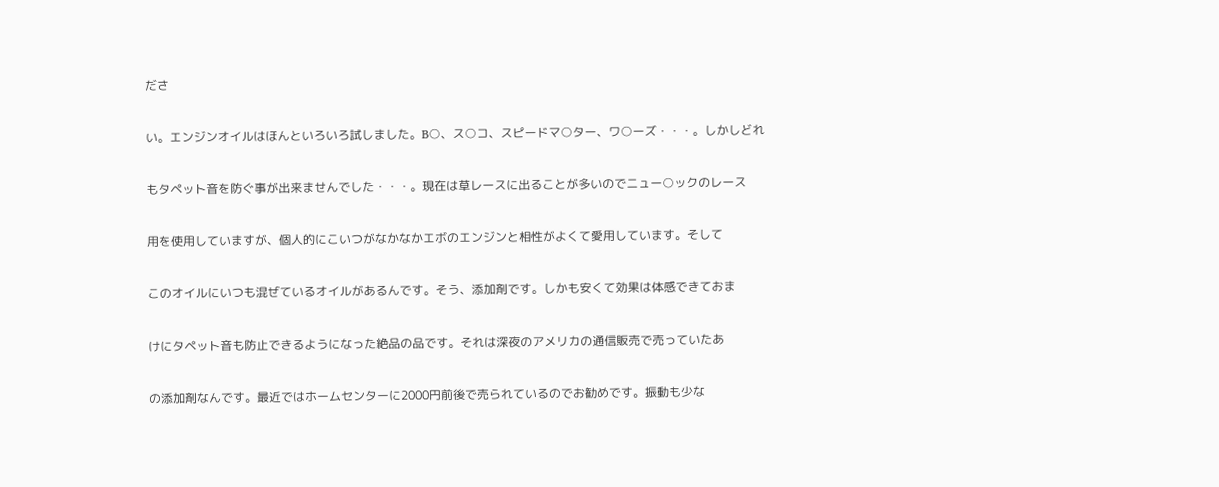ださ


い。エンジンオイルはほんといろいろ試しました。B○、ス○コ、スピードマ○ター、ワ○ーズ・・・。しかしどれ


もタペット音を防ぐ事が出来ませんでした・・・。現在は草レースに出ることが多いのでニュー○ックのレース


用を使用していますが、個人的にこいつがなかなかエボのエンジンと相性がよくて愛用しています。そして


このオイルにいつも混ぜているオイルがあるんです。そう、添加剤です。しかも安くて効果は体感できておま


けにタペット音も防止できるようになった絶品の品です。それは深夜のアメリカの通信販売で売っていたあ


の添加剤なんです。最近ではホームセンターに2000円前後で売られているのでお勧めです。振動も少な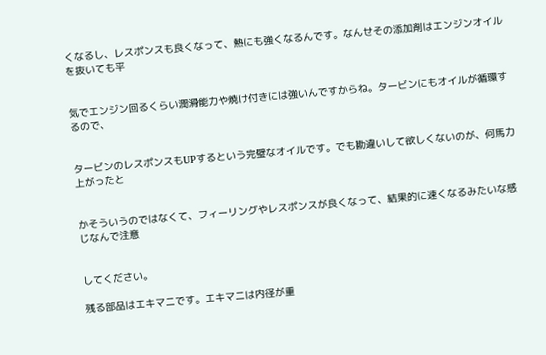くなるし、レスポンスも良くなって、熱にも強くなるんです。なんせその添加剤はエンジンオイルを抜いても平


気でエンジン回るくらい潤滑能力や焼け付きには強いんですからね。タービンにもオイルが循環するので、


タービンのレスポンスもUPするという完璧なオイルです。でも勘違いして欲しくないのが、何馬力上がったと


かそういうのではなくて、フィーリングやレスポンスが良くなって、結果的に速くなるみたいな感じなんで注意


してください。

残る部品はエキマニです。エキマニは内径が重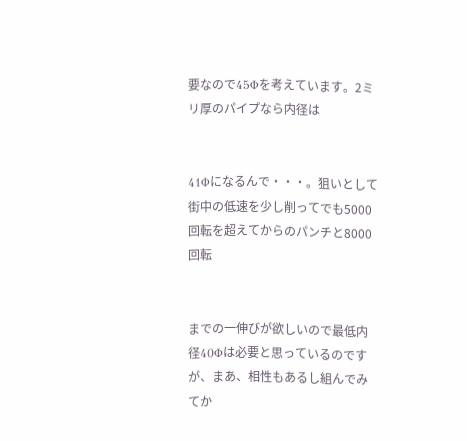要なので45Φを考えています。2ミリ厚のパイプなら内径は


41Φになるんで・・・。狙いとして街中の低速を少し削ってでも5000回転を超えてからのパンチと8000回転


までの一伸びが欲しいので最低内径40Φは必要と思っているのですが、まあ、相性もあるし組んでみてか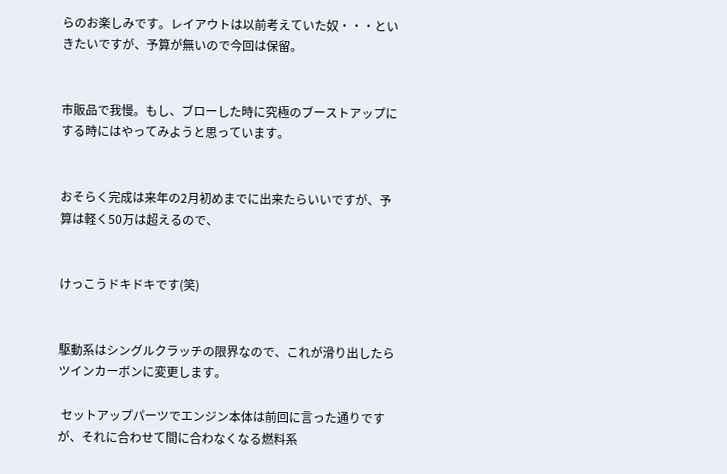らのお楽しみです。レイアウトは以前考えていた奴・・・といきたいですが、予算が無いので今回は保留。


市販品で我慢。もし、ブローした時に究極のブーストアップにする時にはやってみようと思っています。


おそらく完成は来年の2月初めまでに出来たらいいですが、予算は軽く50万は超えるので、


けっこうドキドキです(笑)


駆動系はシングルクラッチの限界なので、これが滑り出したらツインカーボンに変更します。

 セットアップパーツでエンジン本体は前回に言った通りですが、それに合わせて間に合わなくなる燃料系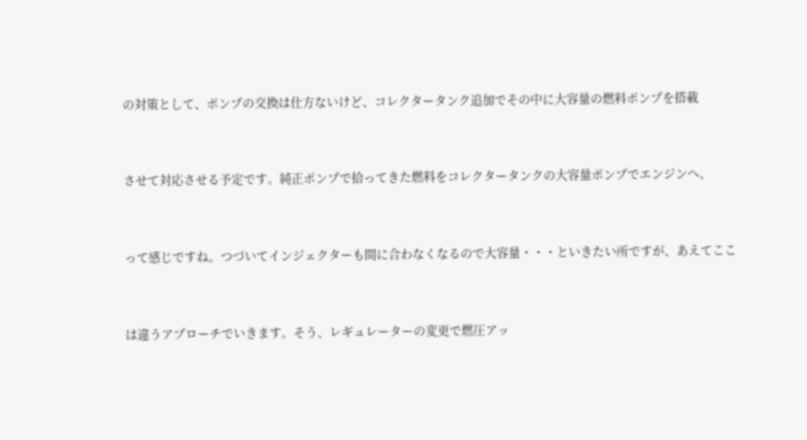の対策として、ポンプの交換は仕方ないけど、コレクタータンク追加でその中に大容量の燃料ポンプを搭載


させて対応させる予定です。純正ポンプで拾ってきた燃料をコレクタータンクの大容量ポンプでエンジンへ、


って感じですね。つづいてインジェクターも間に合わなくなるので大容量・・・といきたい所ですが、あえてここ


は違うアプローチでいきます。そう、レギュレーターの変更で燃圧アッ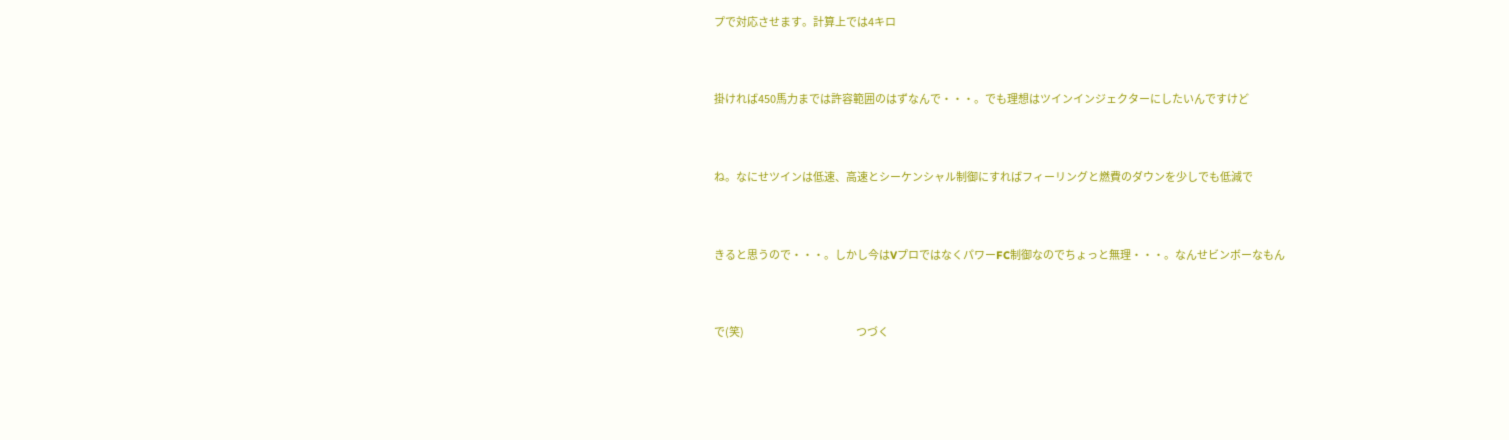プで対応させます。計算上では4キロ


掛ければ450馬力までは許容範囲のはずなんで・・・。でも理想はツインインジェクターにしたいんですけど


ね。なにせツインは低速、高速とシーケンシャル制御にすればフィーリングと燃費のダウンを少しでも低減で


きると思うので・・・。しかし今はVプロではなくパワーFC制御なのでちょっと無理・・・。なんせビンボーなもん


で(笑)                                                        つづく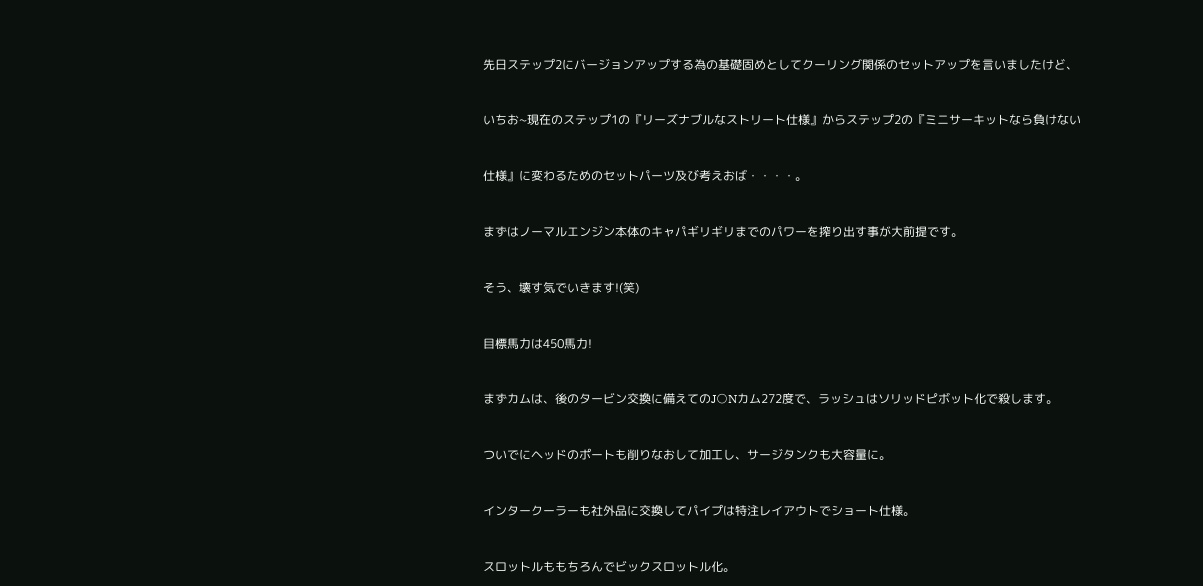先日ステップ2にバージョンアップする為の基礎固めとしてクーリング関係のセットアップを言いましたけど、


いちお~現在のステップ1の『リーズナブルなストリート仕様』からステップ2の『ミニサーキットなら負けない


仕様』に変わるためのセットパーツ及び考えおば・・・・。


まずはノーマルエンジン本体のキャパギリギリまでのパワーを搾り出す事が大前提です。


そう、壊す気でいきます!(笑)


目標馬力は450馬力!


まずカムは、後のタービン交換に備えてのJ○Nカム272度で、ラッシュはソリッドピボット化で殺します。


ついでにヘッドのポートも削りなおして加工し、サージタンクも大容量に。


インタークーラーも社外品に交換してパイプは特注レイアウトでショート仕様。


スロットルももちろんでビックスロットル化。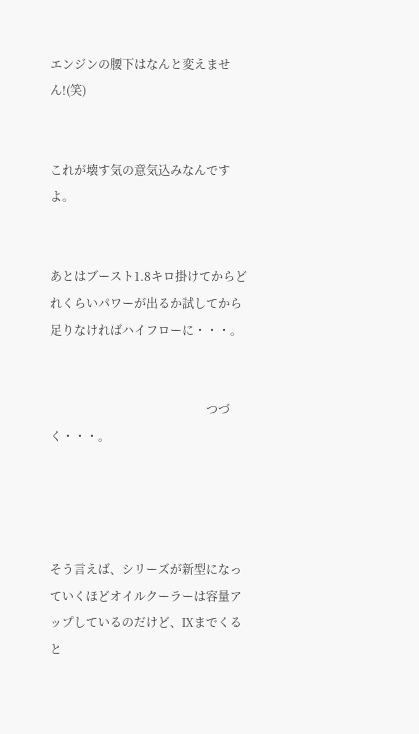エンジンの腰下はなんと変えません!(笑)


これが壊す気の意気込みなんですよ。


あとはブースト1.8キロ掛けてからどれくらいパワーが出るか試してから足りなければハイフローに・・・。


                                                    つづく・・・。




そう言えば、シリーズが新型になっていくほどオイルクーラーは容量アップしているのだけど、Ⅸまでくると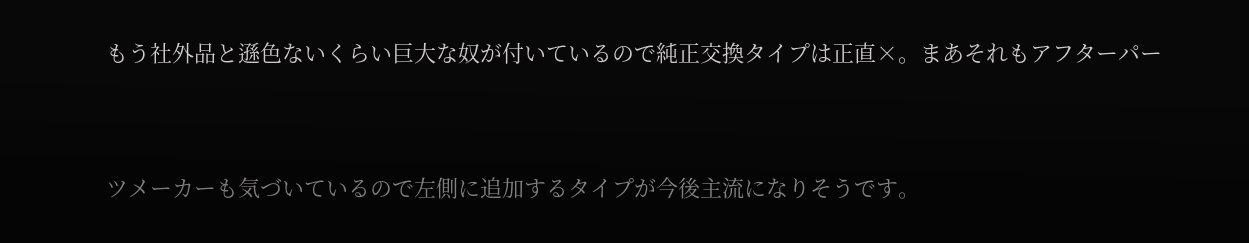もう社外品と遜色ないくらい巨大な奴が付いているので純正交換タイプは正直×。まあそれもアフターパー


ツメーカーも気づいているので左側に追加するタイプが今後主流になりそうです。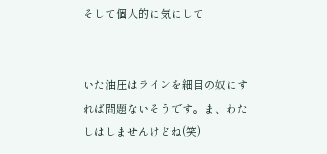そして個人的に気にして


いた油圧はラインを細目の奴にすれば問題ないそうです。ま、わたしはしませんけどね(笑)